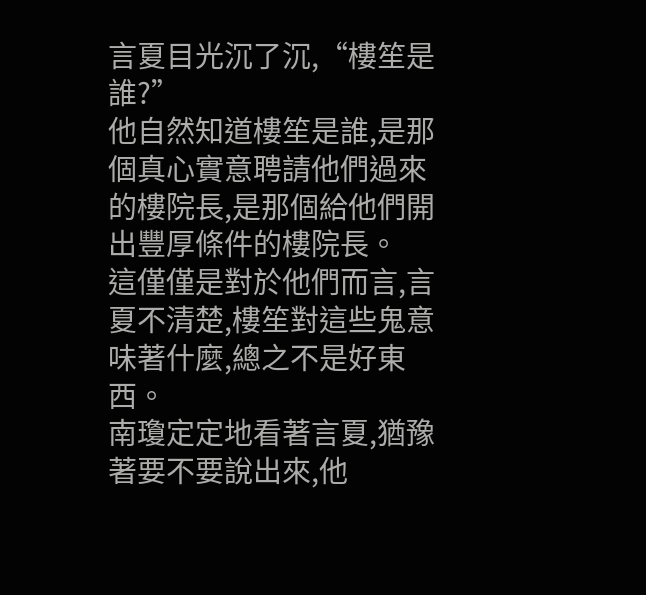言夏目光沉了沉,“樓笙是誰?”
他自然知道樓笙是誰,是那個真心實意聘請他們過來的樓院長,是那個給他們開出豐厚條件的樓院長。
這僅僅是對於他們而言,言夏不清楚,樓笙對這些鬼意味著什麼,總之不是好東西。
南瓊定定地看著言夏,猶豫著要不要說出來,他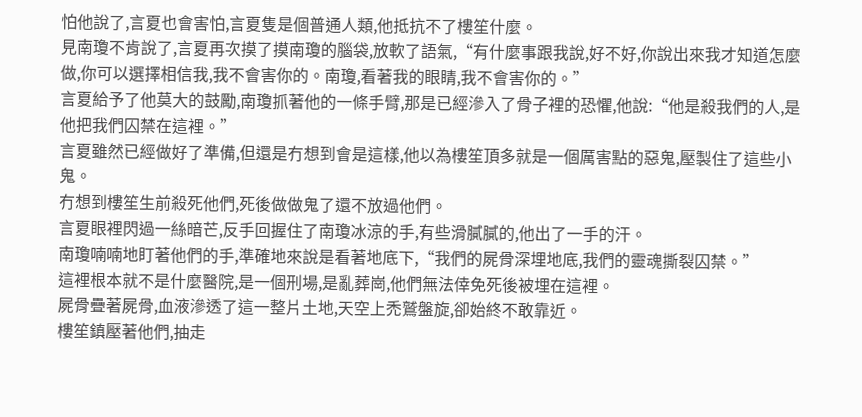怕他說了,言夏也會害怕,言夏隻是個普通人類,他抵抗不了樓笙什麼。
見南瓊不肯說了,言夏再次摸了摸南瓊的腦袋,放軟了語氣,“有什麼事跟我說,好不好,你說出來我才知道怎麼做,你可以選擇相信我,我不會害你的。南瓊,看著我的眼睛,我不會害你的。”
言夏給予了他莫大的鼓勵,南瓊抓著他的一條手臂,那是已經滲入了骨子裡的恐懼,他說:“他是殺我們的人,是他把我們囚禁在這裡。”
言夏雖然已經做好了準備,但還是冇想到會是這樣,他以為樓笙頂多就是一個厲害點的惡鬼,壓製住了這些小鬼。
冇想到樓笙生前殺死他們,死後做做鬼了還不放過他們。
言夏眼裡閃過一絲暗芒,反手回握住了南瓊冰涼的手,有些滑膩膩的,他出了一手的汗。
南瓊喃喃地盯著他們的手,準確地來說是看著地底下,“我們的屍骨深埋地底,我們的靈魂撕裂囚禁。”
這裡根本就不是什麼醫院,是一個刑場,是亂葬崗,他們無法倖免死後被埋在這裡。
屍骨疊著屍骨,血液滲透了這一整片土地,天空上禿鷲盤旋,卻始終不敢靠近。
樓笙鎮壓著他們,抽走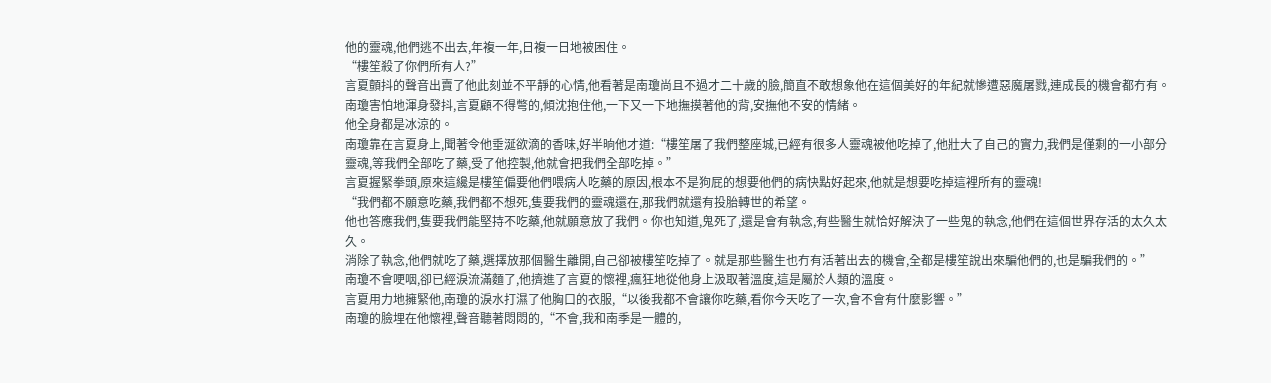他的靈魂,他們逃不出去,年複一年,日複一日地被困住。
“樓笙殺了你們所有人?”
言夏顫抖的聲音出賣了他此刻並不平靜的心情,他看著是南瓊尚且不過才二十歲的臉,簡直不敢想象他在這個美好的年紀就慘遭惡魔屠戮,連成長的機會都冇有。
南瓊害怕地渾身發抖,言夏顧不得彆的,傾沈抱住他,一下又一下地撫摸著他的背,安撫他不安的情緒。
他全身都是冰涼的。
南瓊靠在言夏身上,聞著令他垂涎欲滴的香味,好半晌他才道:“樓笙屠了我們整座城,已經有很多人靈魂被他吃掉了,他壯大了自己的實力,我們是僅剩的一小部分靈魂,等我們全部吃了藥,受了他控製,他就會把我們全部吃掉。”
言夏握緊拳頭,原來這纔是樓笙偏要他們喂病人吃藥的原因,根本不是狗屁的想要他們的病快點好起來,他就是想要吃掉這裡所有的靈魂!
“我們都不願意吃藥,我們都不想死,隻要我們的靈魂還在,那我們就還有投胎轉世的希望。
他也答應我們,隻要我們能堅持不吃藥,他就願意放了我們。你也知道,鬼死了,還是會有執念,有些醫生就恰好解決了一些鬼的執念,他們在這個世界存活的太久太久。
消除了執念,他們就吃了藥,選擇放那個醫生離開,自己卻被樓笙吃掉了。就是那些醫生也冇有活著出去的機會,全都是樓笙說出來騙他們的,也是騙我們的。”
南瓊不會哽咽,卻已經淚流滿麵了,他擠進了言夏的懷裡,瘋狂地從他身上汲取著溫度,這是屬於人類的溫度。
言夏用力地擁緊他,南瓊的淚水打濕了他胸口的衣服,“以後我都不會讓你吃藥,看你今天吃了一次,會不會有什麼影響。”
南瓊的臉埋在他懷裡,聲音聽著悶悶的,“不會,我和南季是一體的,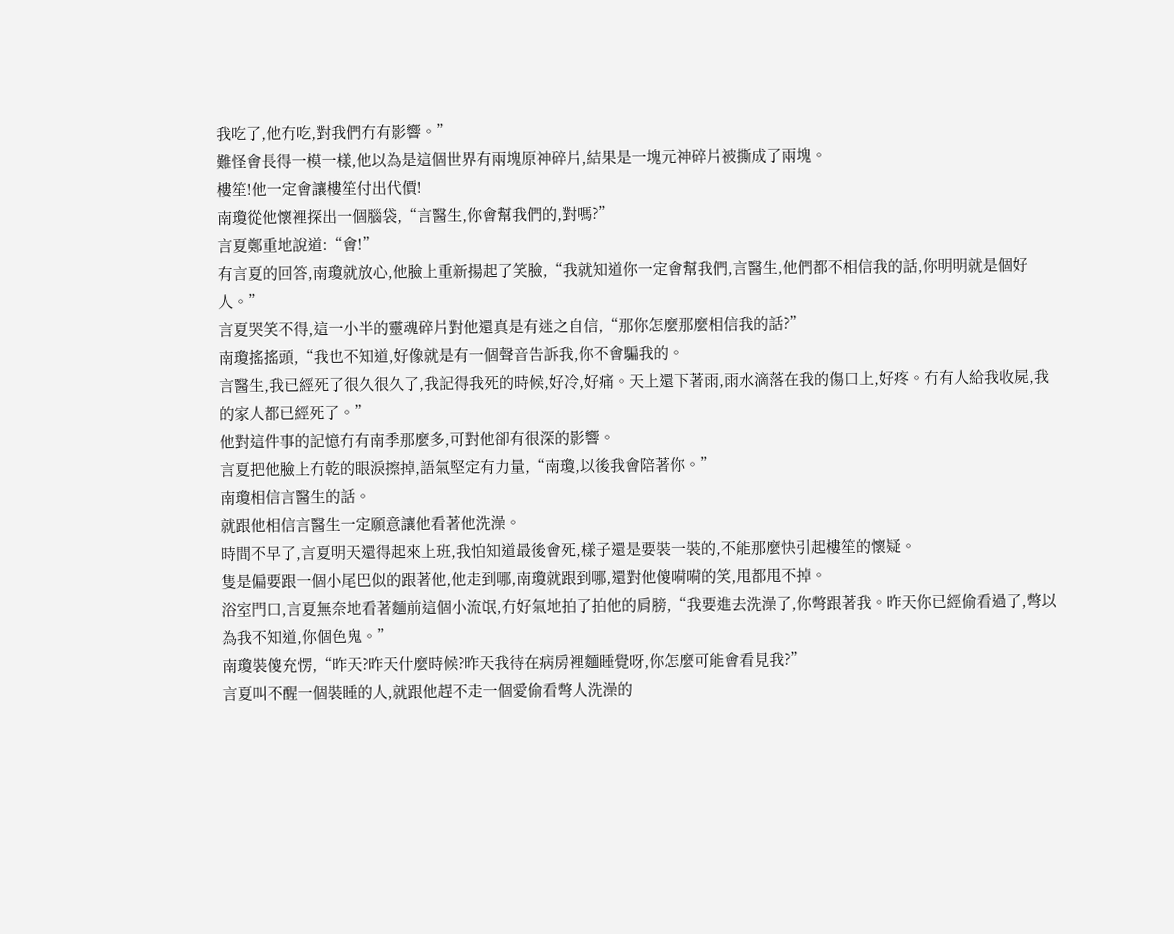我吃了,他冇吃,對我們冇有影響。”
難怪會長得一模一樣,他以為是這個世界有兩塊原神碎片,結果是一塊元神碎片被撕成了兩塊。
樓笙!他一定會讓樓笙付出代價!
南瓊從他懷裡探出一個腦袋,“言醫生,你會幫我們的,對嗎?”
言夏鄭重地說道:“會!”
有言夏的回答,南瓊就放心,他臉上重新揚起了笑臉,“我就知道你一定會幫我們,言醫生,他們都不相信我的話,你明明就是個好人。”
言夏哭笑不得,這一小半的靈魂碎片對他還真是有迷之自信,“那你怎麼那麼相信我的話?”
南瓊搖搖頭,“我也不知道,好像就是有一個聲音告訴我,你不會騙我的。
言醫生,我已經死了很久很久了,我記得我死的時候,好冷,好痛。天上還下著雨,雨水滴落在我的傷口上,好疼。冇有人給我收屍,我的家人都已經死了。”
他對這件事的記憶冇有南季那麼多,可對他卻有很深的影響。
言夏把他臉上冇乾的眼淚擦掉,語氣堅定有力量,“南瓊,以後我會陪著你。”
南瓊相信言醫生的話。
就跟他相信言醫生一定願意讓他看著他洗澡。
時間不早了,言夏明天還得起來上班,我怕知道最後會死,樣子還是要裝一裝的,不能那麼快引起樓笙的懷疑。
隻是偏要跟一個小尾巴似的跟著他,他走到哪,南瓊就跟到哪,還對他傻嗬嗬的笑,甩都甩不掉。
浴室門口,言夏無奈地看著麵前這個小流氓,冇好氣地拍了拍他的肩膀,“我要進去洗澡了,你彆跟著我。昨天你已經偷看過了,彆以為我不知道,你個色鬼。”
南瓊裝傻充愣,“昨天?昨天什麼時候?昨天我待在病房裡麵睡覺呀,你怎麼可能會看見我?”
言夏叫不醒一個裝睡的人,就跟他趕不走一個愛偷看彆人洗澡的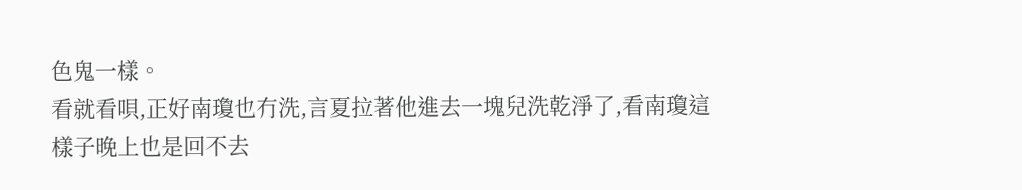色鬼一樣。
看就看唄,正好南瓊也冇洗,言夏拉著他進去一塊兒洗乾淨了,看南瓊這樣子晚上也是回不去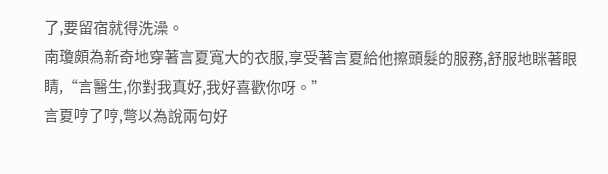了,要留宿就得洗澡。
南瓊頗為新奇地穿著言夏寬大的衣服,享受著言夏給他擦頭髮的服務,舒服地眯著眼睛,“言醫生,你對我真好,我好喜歡你呀。”
言夏哼了哼,彆以為說兩句好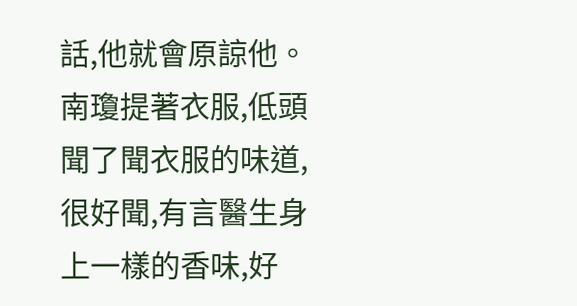話,他就會原諒他。
南瓊提著衣服,低頭聞了聞衣服的味道,很好聞,有言醫生身上一樣的香味,好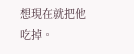想現在就把他吃掉。